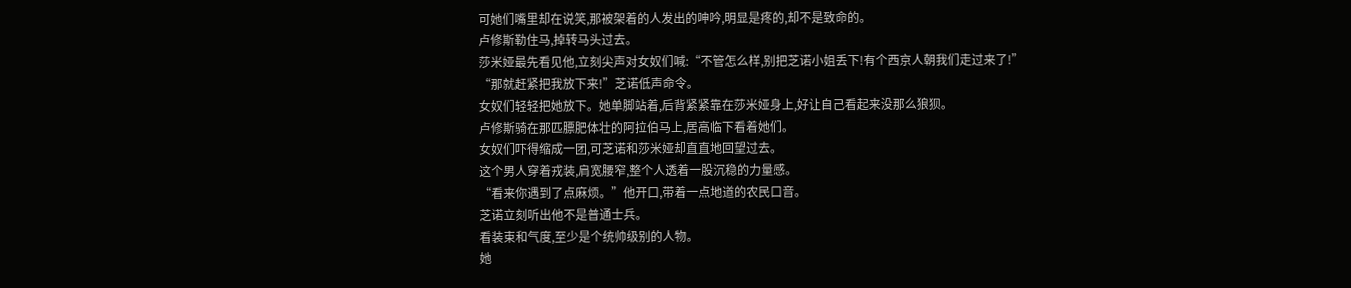可她们嘴里却在说笑,那被架着的人发出的呻吟,明显是疼的,却不是致命的。
卢修斯勒住马,掉转马头过去。
莎米娅最先看见他,立刻尖声对女奴们喊:“不管怎么样,别把芝诺小姐丢下!有个西京人朝我们走过来了!”
“那就赶紧把我放下来!”芝诺低声命令。
女奴们轻轻把她放下。她单脚站着,后背紧紧靠在莎米娅身上,好让自己看起来没那么狼狈。
卢修斯骑在那匹膘肥体壮的阿拉伯马上,居高临下看着她们。
女奴们吓得缩成一团,可芝诺和莎米娅却直直地回望过去。
这个男人穿着戎装,肩宽腰窄,整个人透着一股沉稳的力量感。
“看来你遇到了点麻烦。”他开口,带着一点地道的农民口音。
芝诺立刻听出他不是普通士兵。
看装束和气度,至少是个统帅级别的人物。
她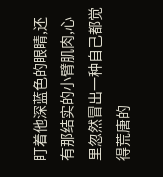盯着他深蓝色的眼睛,还有那结实的小臂肌肉,心里忽然冒出一种自己都觉得荒唐的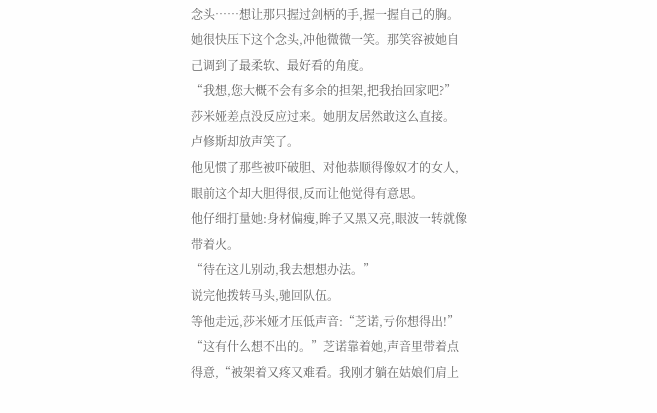念头……想让那只握过剑柄的手,握一握自己的胸。
她很快压下这个念头,冲他微微一笑。那笑容被她自己调到了最柔软、最好看的角度。
“我想,您大概不会有多余的担架,把我抬回家吧?”
莎米娅差点没反应过来。她朋友居然敢这么直接。
卢修斯却放声笑了。
他见惯了那些被吓破胆、对他恭顺得像奴才的女人,眼前这个却大胆得很,反而让他觉得有意思。
他仔细打量她:身材偏瘦,眸子又黑又亮,眼波一转就像带着火。
“待在这儿别动,我去想想办法。”
说完他拨转马头,驰回队伍。
等他走远,莎米娅才压低声音:“芝诺,亏你想得出!”
“这有什么想不出的。”芝诺靠着她,声音里带着点得意,“被架着又疼又难看。我刚才躺在姑娘们肩上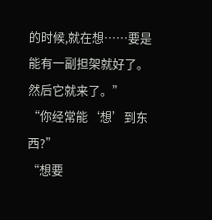的时候,就在想……要是能有一副担架就好了。然后它就来了。”
“你经常能‘想’到东西?”
“想要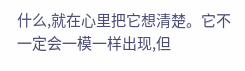什么,就在心里把它想清楚。它不一定会一模一样出现,但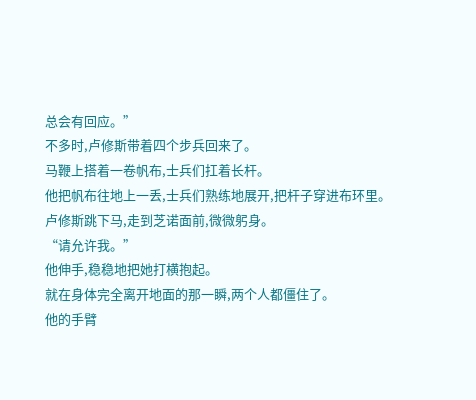总会有回应。”
不多时,卢修斯带着四个步兵回来了。
马鞭上搭着一卷帆布,士兵们扛着长杆。
他把帆布往地上一丢,士兵们熟练地展开,把杆子穿进布环里。
卢修斯跳下马,走到芝诺面前,微微躬身。
“请允许我。”
他伸手,稳稳地把她打横抱起。
就在身体完全离开地面的那一瞬,两个人都僵住了。
他的手臂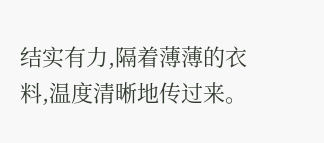结实有力,隔着薄薄的衣料,温度清晰地传过来。